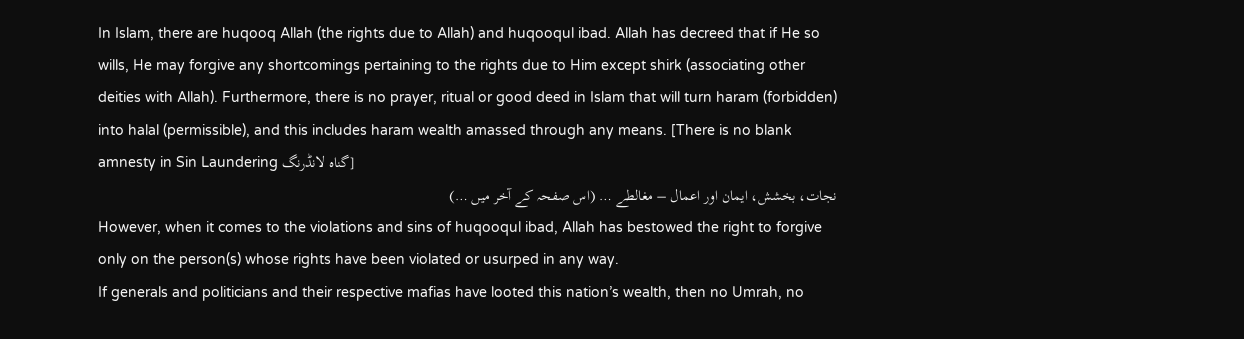In Islam, there are huqooq Allah (the rights due to Allah) and huqooqul ibad. Allah has decreed that if He so wills, He may forgive any shortcomings pertaining to the rights due to Him except shirk (associating other deities with Allah). Furthermore, there is no prayer, ritual or good deed in Islam that will turn haram (forbidden) into halal (permissible), and this includes haram wealth amassed through any means. [There is no blank amnesty in Sin Laundering گناہ لانڈرنگ]
نجات، بخشش، ایمان اور اعمال – مغالطے … (اس صفحہ کے آخر میں …)
However, when it comes to the violations and sins of huqooqul ibad, Allah has bestowed the right to forgive only on the person(s) whose rights have been violated or usurped in any way.
If generals and politicians and their respective mafias have looted this nation’s wealth, then no Umrah, no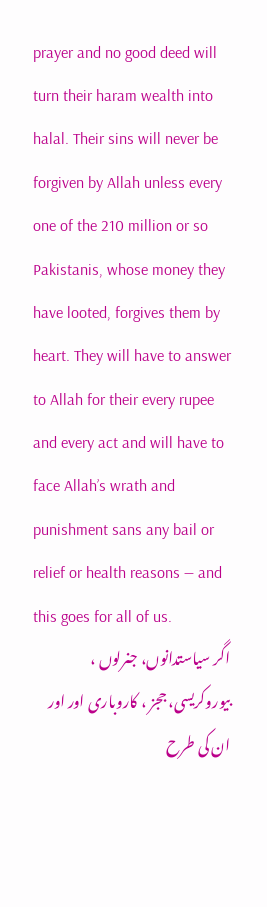prayer and no good deed will turn their haram wealth into halal. Their sins will never be forgiven by Allah unless every one of the 210 million or so Pakistanis, whose money they have looted, forgives them by heart. They will have to answer to Allah for their every rupee and every act and will have to face Allah’s wrath and punishment sans any bail or relief or health reasons — and this goes for all of us.
اگر سیاستدانوں، جنرلوں ، بیوروکریسی، ججز ، کاروباری اور اور ان کی طرح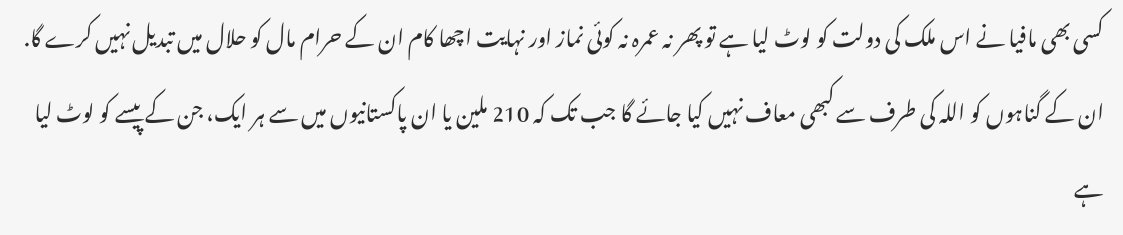کسی بھی مافیا نے اس ملک کی دولت کو لوٹ لیا ہے تو پھر نہ عمرہ نہ کوئی نماز اور نہایت اچھا کام ان کے حرام مال کو حلال میں تبدیل نہیں کرے گا. ان کے گناہوں کو اللہ کی طرف سے کبھی معاف نہیں کیا جائے گا جب تک کہ 210 ملین یا ان پاکستانیوں میں سے ہر ایک، جن کے پیسے کو لوٹ لیا ہے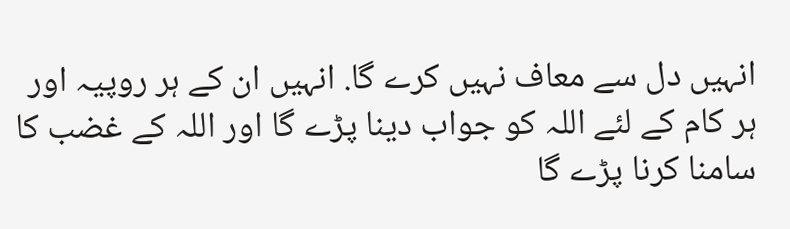انہیں دل سے معاف نہیں کرے گا. انہیں ان کے ہر روپیہ اور ہر کام کے لئے اللہ کو جواب دینا پڑے گا اور اللہ کے غضب کا سامنا کرنا پڑے گا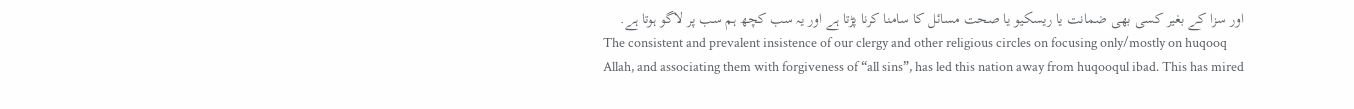اور سزا کے بغیر کسی بھی ضمانت یا ریسکیو یا صحت مسائل کا سامنا کرنا پڑتا ہے اور یہ سب کچھ ہم سب پر لاگو ہوتا ہے.
The consistent and prevalent insistence of our clergy and other religious circles on focusing only/mostly on huqooq Allah, and associating them with forgiveness of “all sins”, has led this nation away from huqooqul ibad. This has mired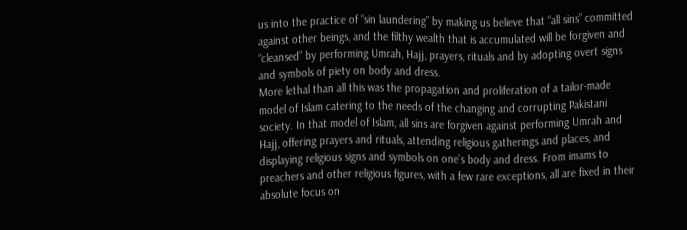us into the practice of “sin laundering” by making us believe that “all sins” committed against other beings, and the filthy wealth that is accumulated will be forgiven and “cleansed” by performing Umrah, Hajj, prayers, rituals and by adopting overt signs and symbols of piety on body and dress.
More lethal than all this was the propagation and proliferation of a tailor-made model of Islam catering to the needs of the changing and corrupting Pakistani society. In that model of Islam, all sins are forgiven against performing Umrah and Hajj, offering prayers and rituals, attending religious gatherings and places, and displaying religious signs and symbols on one’s body and dress. From imams to preachers and other religious figures, with a few rare exceptions, all are fixed in their absolute focus on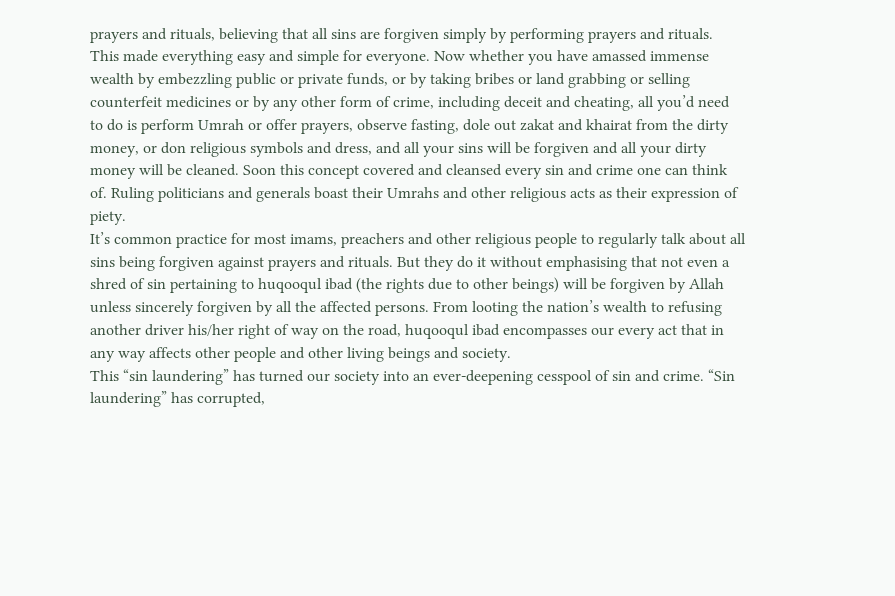prayers and rituals, believing that all sins are forgiven simply by performing prayers and rituals.
This made everything easy and simple for everyone. Now whether you have amassed immense wealth by embezzling public or private funds, or by taking bribes or land grabbing or selling counterfeit medicines or by any other form of crime, including deceit and cheating, all you’d need to do is perform Umrah or offer prayers, observe fasting, dole out zakat and khairat from the dirty money, or don religious symbols and dress, and all your sins will be forgiven and all your dirty money will be cleaned. Soon this concept covered and cleansed every sin and crime one can think of. Ruling politicians and generals boast their Umrahs and other religious acts as their expression of piety.
It’s common practice for most imams, preachers and other religious people to regularly talk about all sins being forgiven against prayers and rituals. But they do it without emphasising that not even a shred of sin pertaining to huqooqul ibad (the rights due to other beings) will be forgiven by Allah unless sincerely forgiven by all the affected persons. From looting the nation’s wealth to refusing another driver his/her right of way on the road, huqooqul ibad encompasses our every act that in any way affects other people and other living beings and society.
This “sin laundering” has turned our society into an ever-deepening cesspool of sin and crime. “Sin laundering” has corrupted,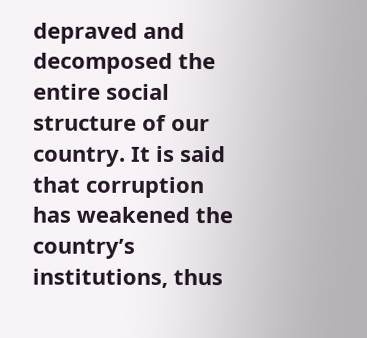depraved and decomposed the entire social structure of our country. It is said that corruption has weakened the country’s institutions, thus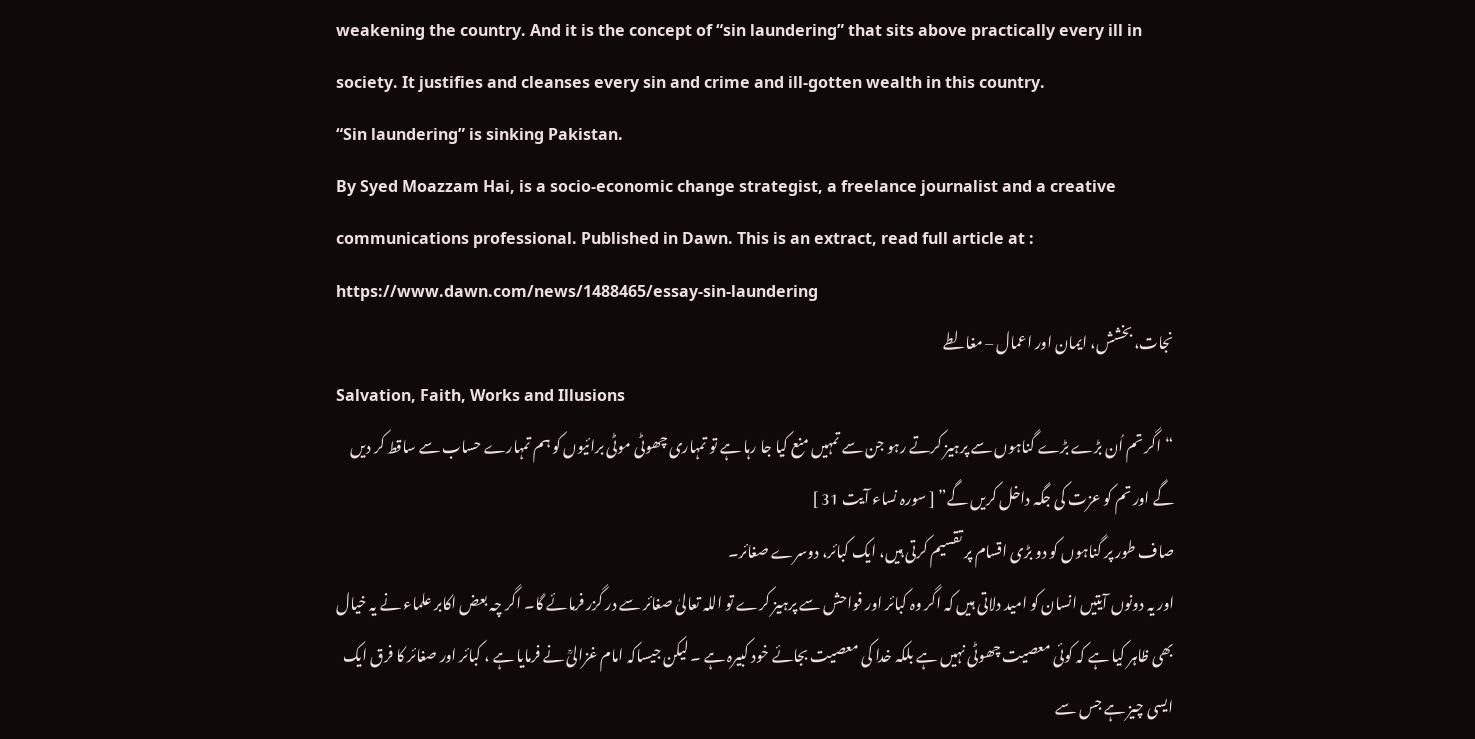weakening the country. And it is the concept of “sin laundering” that sits above practically every ill in society. It justifies and cleanses every sin and crime and ill-gotten wealth in this country.
“Sin laundering” is sinking Pakistan.
By Syed Moazzam Hai, is a socio-economic change strategist, a freelance journalist and a creative communications professional. Published in Dawn. This is an extract, read full article at :
https://www.dawn.com/news/1488465/essay-sin-laundering
نجات، بخشش، ایمان اور اعمال – مغالطے
Salvation, Faith, Works and Illusions
“اگر تم اُن بڑے بڑے گناہوں سے پرہیز کرتے رہو جن سے تمہیں منع کیا جا رہا ہے تو تمہاری چھوٹی موٹی برائیوں کو ہم تمہارے حساب سے ساقط کر دیں گے اور تم کو عزت کی جگہ داخل کریں گے” [ سورہ نساء آیت 31 ]
صاف طور پر گناہوں کو دو بڑی اقسام پر تقسیم کرتی ہیں، ایک کبائر، دوسرے صغائر۔
اور یہ دونوں آیتیں انسان کو امید دلاتی ہیں کہ اگر وہ کبائر اور فواحش سے پرہیز کرے تو اللہ تعالیٰ صغائر سے در گزر فرمائے گا۔ اگر چہ بعض اکابر علماء نے یہ خیال بھی ظاہر کیا ہے کہ کوئی معصیت چھوٹی نہیں ہے بلکہ خدا کی معصیت بجائے خود کبیرہ ہے ۔ لیکن جیساکہ امام غزالیؒ نے فرمایا ہے ، کبائر اور صغائر کا فرق ایک ایسی چیز ہے جس سے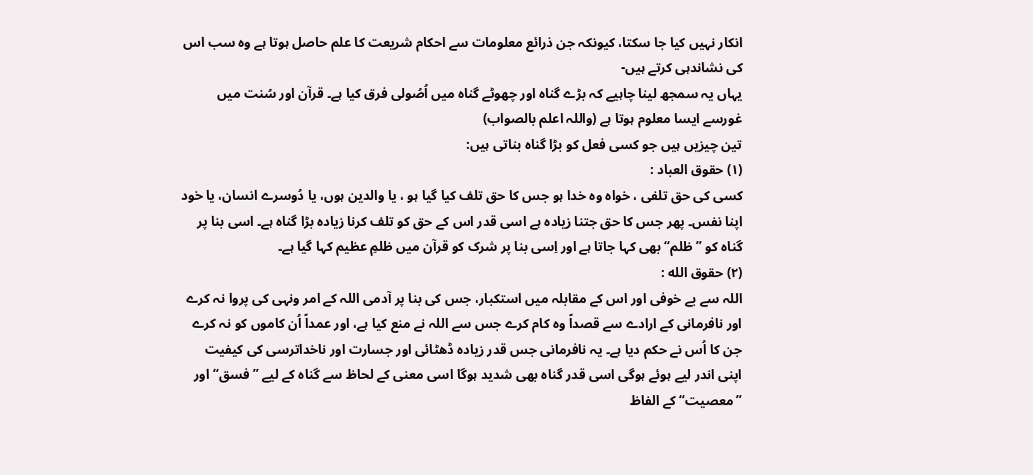انکار نہیں کیا جا سکتا، کیونکہ جن ذرائع معلومات سے احکام شریعت کا علم حاصل ہوتا ہے وہ سب اس کی نشاندہی کرتے ہیں-
یہاں یہ سمجھ لینا چاہیے کہ بڑے گناہ اور چھوٹے گناہ میں اُصُولی فرق کیا ہے۔ قرآن اور سُنت میں غورسے ایسا معلوم ہوتا ہے (واللہ اعلم بالصواب)
تین چیزیں ہیں جو کسی فعل کو بڑا گناہ بناتی ہیں:
(١) حقوق العباد :
کسی کی حق تلفی ، خواہ وہ خدا ہو جس کا حق تلف کیا گیا ہو ، یا والدین ہوں، یا دُوسرے انسان، یا خود اپنا نفس۔ پھر جس کا حق جتنا زیادہ ہے اسی قدر اس کے حق کو تلف کرنا زیادہ بڑا گناہ ہے۔ اسی بنا پر گناہ کو ”ظلم“ بھی کہا جاتا ہے اور اِسی بنا پر شرک کو قرآن میں ظلمِ عظیم کہا گیا ہے۔
(۲) حقوق الله :
اللہ سے بے خوفی اور اس کے مقابلہ میں استکبار، جس کی بنا پر آدمی اللہ کے امر ونہی کی پروا نہ کرے اور نافرمانی کے ارادے سے قصداً وہ کام کرے جس سے اللہ نے منع کیا ہے، اور عمداً اُن کاموں کو نہ کرے جن کا اُس نے حکم دیا ہے۔ یہ نافرمانی جس قدر زیادہ ڈھٹائی اور جسارت اور ناخداترسی کی کیفیت اپنی اندر لیے ہوئے ہوگی اسی قدر گناہ بھی شدید ہوگا اسی معنی کے لحاظ سے گناہ کے لیے ”فسق“ اور ”معصیت“ کے الفاظ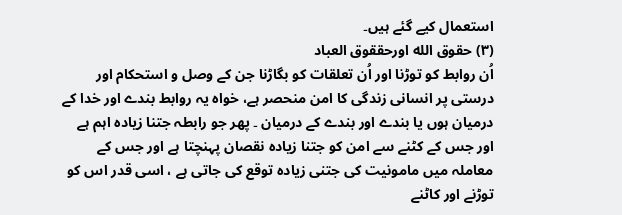استعمال کیے گئے ہیں۔
(۳) حقوق الله اورحققوق العباد
اُن روابط کو توڑنا اور اُن تعلقات کو بگاڑنا جن کے وصل و استحکام اور درستی پر انسانی زندگی کا امن منحصر ہے، خواہ یہ روابط بندے اور خدا کے درمیان ہوں یا بندے اور بندے کے درمیان ۔ پھر جو رابطہ جتنا زیادہ اہم ہے اور جس کے کٹنے سے امن کو جتنا زیادہ نقصان پہنچتا ہے اور جس کے معاملہ میں مامونیت کی جتنی زیادہ توقع کی جاتی ہے ، اسی قدر اس کو توڑنے اور کاٹنے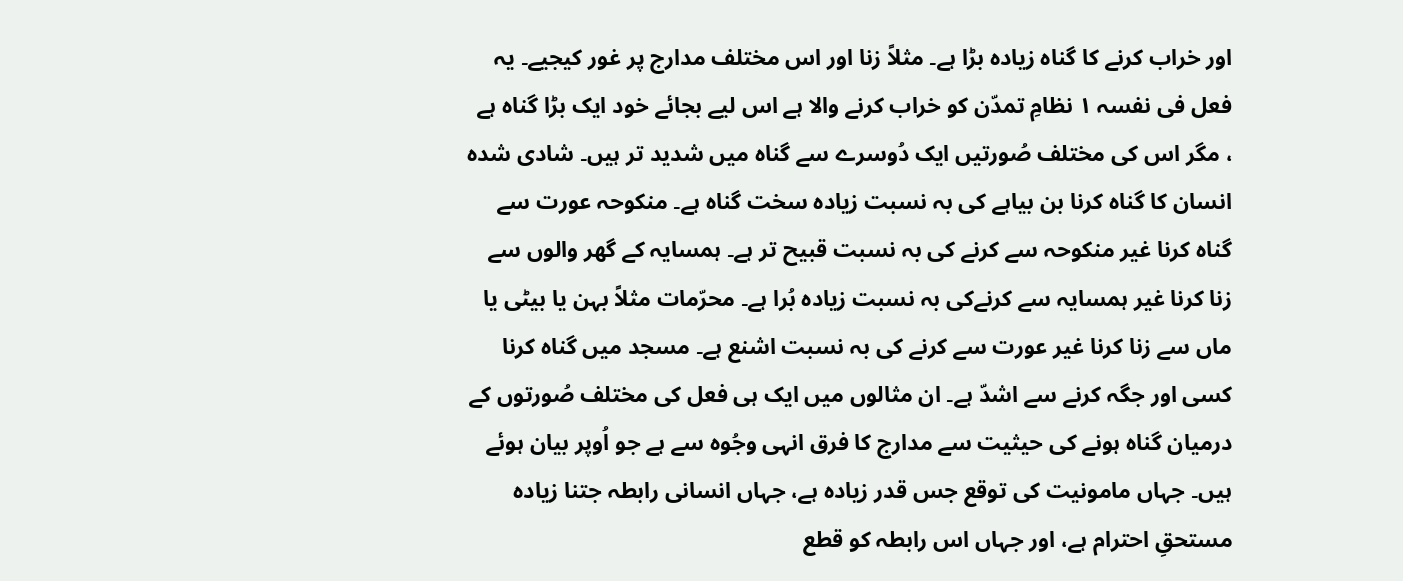اور خراب کرنے کا گناہ زیادہ بڑا ہے۔ مثلاً زنا اور اس مختلف مدارج پر غور کیجیے۔ یہ فعل فی نفسہ ١ نظامِ تمدّن کو خراب کرنے والا ہے اس لیے بجائے خود ایک بڑا گناہ ہے ، مگر اس کی مختلف صُورتیں ایک دُوسرے سے گناہ میں شدید تر ہیں۔ شادی شدہ انسان کا گناہ کرنا بن بیاہے کی بہ نسبت زیادہ سخت گناہ ہے۔ منکوحہ عورت سے گناہ کرنا غیر منکوحہ سے کرنے کی بہ نسبت قبیح تر ہے۔ ہمسایہ کے گھر والوں سے زنا کرنا غیر ہمسایہ سے کرنےکی بہ نسبت زیادہ بُرا ہے۔ محرّمات مثلاً بہن یا بیٹی یا ماں سے زنا کرنا غیر عورت سے کرنے کی بہ نسبت اشنع ہے۔ مسجد میں گناہ کرنا کسی اور جگہ کرنے سے اشدّ ہے۔ ان مثالوں میں ایک ہی فعل کی مختلف صُورتوں کے درمیان گناہ ہونے کی حیثیت سے مدارج کا فرق انہی وجُوہ سے ہے جو اُوپر بیان ہوئے ہیں۔ جہاں مامونیت کی توقع جس قدر زیادہ ہے، جہاں انسانی رابطہ جتنا زیادہ مستحقِ احترام ہے، اور جہاں اس رابطہ کو قطع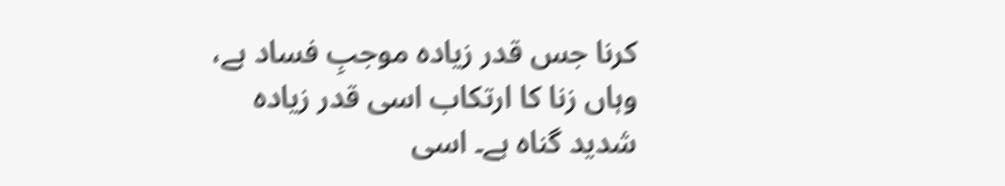کرنا جس قدر زیادہ موجبِ فساد ہے، وہاں زنا کا ارتکاب اسی قدر زیادہ شدید گناہ ہے۔ اسی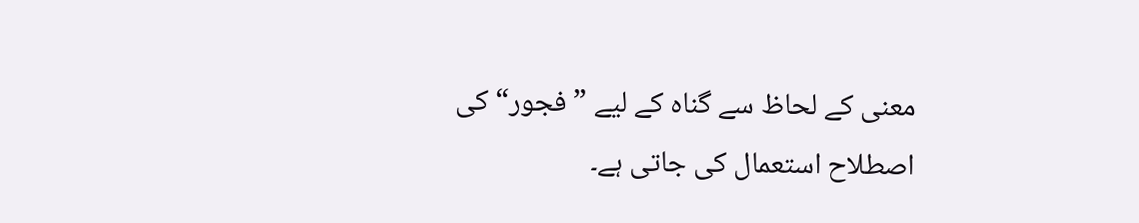معنی کے لحاظ سے گناہ کے لیے ”فجور“ کی اصطلاح استعمال کی جاتی ہے۔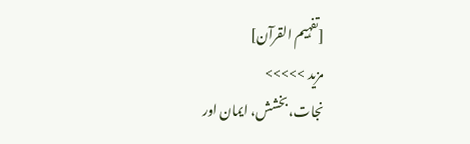[تفہیم القرآن]
مزید >>>>>
نجات، بخشش، ایمان اور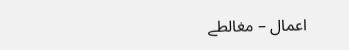اعمال – مغالطے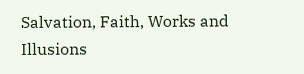Salvation, Faith, Works and Illusions